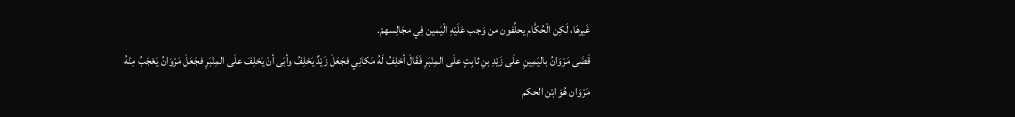غَيرهَا، لَكِن الْحُكَّام يحلِّفون من وَجب عَلَيْهِ الْيَمين فِي مجَالِسهمْ.
قَضَى مَرْوَانُ باليَمِينِ علَى زَيْدِ بنِ ثابِتٍ علَى المِنْبَرِ فَقَالَ أحْلِفُ لَهُ مَكانِي فجَعَلَ زَيْدٌ يَحْلِفُ وأبَى أنْ يَحْلِفَ علَى المِنْبَرِ فجَعَلَ مَرْوَانُ يَعْجَبُ مِنْهُ
مَرْوَان هُوَ ابْن الحكم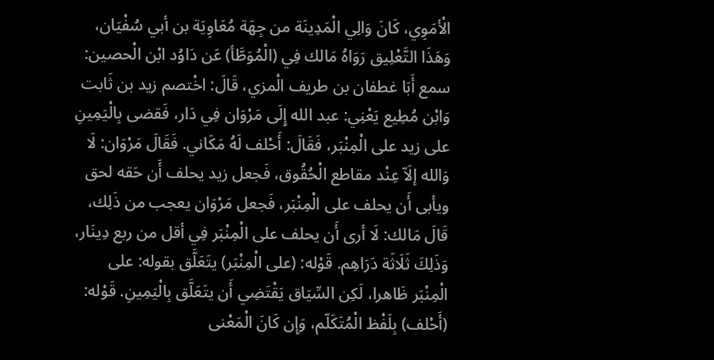الْأمَوِي، كَانَ وَالِي الْمَدِينَة من جِهَة مُعَاوِيَة بن أبي سُفْيَان، وَهَذَا التَّعْلِيق رَوَاهُ مَالك فِي (الْمُوَطَّأ) عَن دَاوُد ابْن الْحصين: سمع أَبَا غطفان بن طريف الْمزي، قَالَ: اخْتصم زيد بن ثَابت وَابْن مُطِيع يَعْنِي: عبد الله إِلَى مَرْوَان فِي دَار، فَقضى بِالْيَمِينِ على زيد على الْمِنْبَر، فَقَالَ: أَحْلف لَهُ مَكَاني. فَقَالَ مَرْوَان: لَا وَالله إلَاّ عِنْد مقاطع الْحُقُوق، فَجعل زيد يحلف أَن حَقه لحق ويأبى أَن يحلف على الْمِنْبَر، فَجعل مَرْوَان يعجب من ذَلِك، قَالَ مَالك: لَا أرى أَن يحلف على الْمِنْبَر فِي أقل من ربع دِينَار، وَذَلِكَ ثَلَاثَة دَرَاهِم. قَوْله: (على الْمِنْبَر) يتَعَلَّق بقوله: على الْمِنْبَر ظَاهرا، لَكِن السِّيَاق يَقْتَضِي أَن يتَعَلَّق بِالْيَمِينِ. قَوْله: (أَحْلف) بِلَفْظ الْمُتَكَلّم، وَإِن كَانَ الْمَعْنى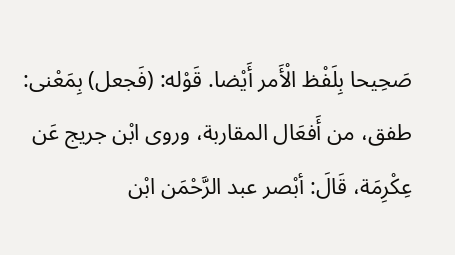صَحِيحا بِلَفْظ الْأَمر أَيْضا. قَوْله: (فَجعل) بِمَعْنى: طفق، من أَفعَال المقاربة، وروى ابْن جريج عَن عِكْرِمَة، قَالَ: أبْصر عبد الرَّحْمَن ابْن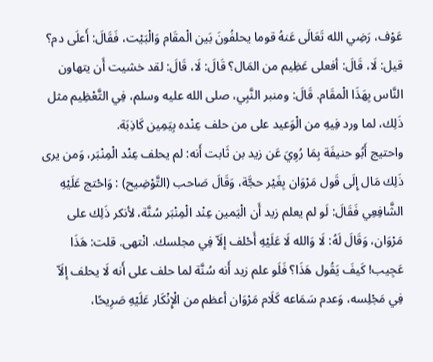عَوْف، رَضِي الله تَعَالَى عَنهُ قوما يحلفُونَ بَين الْمقَام وَالْبَيْت، فَقَالَ: أَعلَى دم؟ قيل: لَا، قَالَ: أفعلى عَظِيم من المَال؟ قَالَ: لَا، قَالَ: لقد خشيت أَن يتهاون النَّاس بِهَذَا الْمقَام. قَالَ: ومنبر النَّبِي، صلى الله عليه وسلم، فِي التَّعْظِيم مثل ذَلِك، لما ورد فِيهِ من الْوَعيد على من حلف عِنْده بِيَمِين كَاذِبَة.
واحتيج أَبُو حنيفَة بِمَا رُوِيَ عَن زيد بن ثَابت أَنه: لم يحلف عِنْد الْمِنْبَر، وَمن يرى ذَلِك مَال إِلَى قَول مَرْوَان بِغَيْر حجَّة، وَقَالَ صَاحب (التَّوْضِيح) : وَاحْتج عَلَيْهِ الشَّافِعِي فَقَالَ: لَو لم يعلم زيد أَن الْيَمين عِنْد الْمِنْبَر سُنَّة، لأنكر ذَلِك على مَرْوَان، وَقَالَ لَهُ: لَا وَالله لَا عَلَيْهِ أَحْلف إلَاّ فِي مجلسك. انْتهى. قلت: هَذَا عَجِيب! كَيفَ يَقُول هَذَا؟ فَلَو علم زيد أَنه سُنَّة لما حلف على أَنه لَا يحلف إلَاّ فِي مَجْلِسه، وَعدم سَمَاعه كَلَام مَرْوَان أعظم من الْإِنْكَار عَلَيْهِ صَرِيحًا،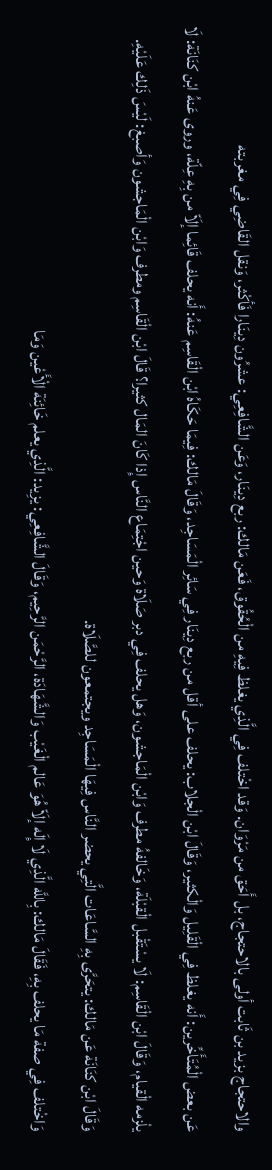والاحتجاج بزيد بن ثَابت أولى بالاحتجاج، بل أَحَق من مَرْوَان. وَقد اخْتلف فِي الَّذِي يغلظ فِيهِ من الْحُقُوق، فَعَن مَالك: ربع دِينَار، وَعَن الشَّافِعِي: عشرُون دِينَارا فَأكْثر، وَنقل القَاضِي فِي مغربته
عَن بعض الْمُتَأَخِّرين: أَنه يغلظ فِي الْقَلِيل وَالْكثير، وَقَالَ ابْن الْجلاب: يحلف على أقل من ربع دِينَار فِي سَائِر الْمَسَاجِد، وَقَالَ مَالك: فِيمَا حَكَاهُ ابْن الْقَاسِم عَنهُ: أَنه يحلف قَائِما إلَاّ من بِهِ عِلّة، وروى عَنهُ ابْن كنَانَة: لَا يلْزمه الْقيام، وَقَالَ ابْن الْقَاسِم: لَا يسْتَقْبل الْقبْلَة، وَخَالفهُ مطرف وَابْن الْمَاجشون، وَهل يحلف فِي دبر صَلَاة وَحين اجْتِمَاع النَّاس إِذا كَانَ المَال كثيرا؟ قَالَ ابْن الْقَاسِم ومطرف وَابْن الْمَاجشون وَأصبغ: لَيْسَ ذَلِك عَلَيْهِ. وَقَالَ ابْن كنَانَة عَن مَالك: يتحَرَّى بِهِ السَّاعَات الَّتِي يحضر النَّاس فِيهَا الْمَسَاجِد ويجتمعون للصَّلَاة.
وَاخْتلف فِي صفة مَا يحلف بِهِ، فَقَالَ مَالك: بِاللَّه الَّذِي لَا إِلَه إلَاّ هُوَ عَالم الْغَيْب وَالشَّهَادَة، الرَّحْمَن الرَّحِيم، وَقَالَ الشَّافِعِي: يزِيد: الَّذِي يعلم خَائِنَة الْأَعْين وَمَا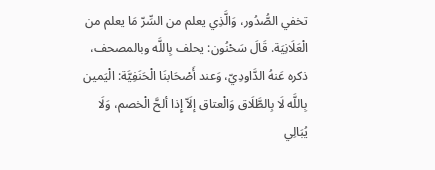تخفي الصُّدُور، وَالَّذِي يعلم من السِّرّ مَا يعلم من الْعَلَانِيَة. قَالَ سَحْنُون: يحلف بِاللَّه وبالمصحف، ذكره عَنهُ الدَّاودِيّ، وَعند أَصْحَابنَا الْحَنَفِيَّة: الْيَمين بِاللَّه لَا بِالطَّلَاق وَالْعتاق إلَاّ إِذا ألحَّ الْخصم، وَلَا يُبَالِي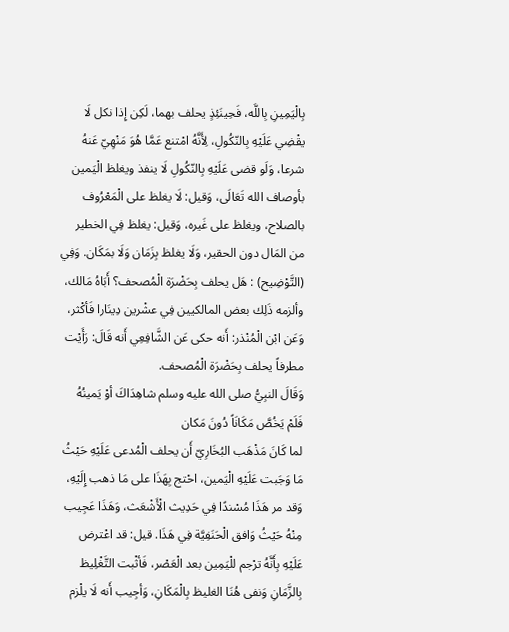بِالْيَمِينِ بِاللَّه، فَحِينَئِذٍ يحلف بهما، لَكِن إِذا نكل لَا يقْضِي عَلَيْهِ بِالنّكُولِ، لِأَنَّهُ امْتنع عَمَّا هُوَ مَنْهِيّ عَنهُ شرعا، وَلَو قضى عَلَيْهِ بِالنّكُولِ لَا ينفذ ويغلظ الْيَمين بأوصاف الله تَعَالَى، وَقيل: لَا يغلظ على الْمَعْرُوف بالصلاح، ويغلظ على غَيره، وَقيل: يغلظ فِي الخطير من المَال دون الحقير، وَلَا يغلظ بِزَمَان وَلَا بمَكَان. وَفِي (التَّوْضِيح) : هَل يحلف بِحَضْرَة الْمُصحف؟ أَبَاهُ مَالك، وألزمه ذَلِك بعض المالكيين فِي عشْرين دِينَارا فَأكْثر، وَعَن ابْن الْمُنْذر: أَنه حكى عَن الشَّافِعِي أَنه قَالَ: رَأَيْت مطرفاً يحلف بِحَضْرَة الْمُصحف.
وَقَالَ النبِيُّ صلى الله عليه وسلم شاهِدَاكَ أوْ يَمينُهُ فَلَمْ يَخُصَّ مَكَانَاً دُونَ مَكان
لما كَانَ مَذْهَب البُخَارِيّ أَن يحلف الْمُدعى عَلَيْهِ حَيْثُ مَا وَجَبت عَلَيْهِ الْيَمين، احْتج بِهَذَا على مَا ذهب إِلَيْهِ، وَقد مر هَذَا مُسْندًا فِي حَدِيث الْأَشْعَث، وَهَذَا عَجِيب مِنْهُ حَيْثُ وَافق الْحَنَفِيَّة فِي هَذَا. قيل: قد اعْترض عَلَيْهِ بِأَنَّهُ ترْجم للْيَمِين بعد الْعَصْر، فَأثْبت التَّغْلِيظ بِالزَّمَانِ وَنفى هُنَا الغليظ بِالْمَكَانِ، وَأجِيب أَنه لَا يلْزم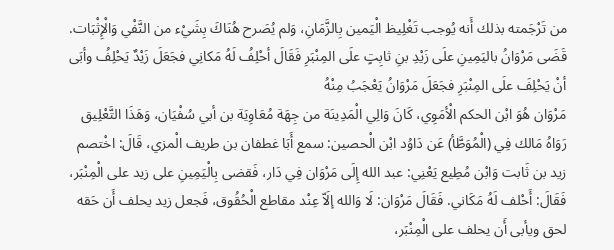من تَرْجَمته بذلك أَنه يُوجب تَغْلِيظ الْيَمين بِالزَّمَانِ، وَلم يُصَرح هُنَاكَ بِشَيْء من النَّفْي وَالْإِثْبَات.
قَضَى مَرْوَانُ باليَمِينِ علَى زَيْدِ بنِ ثابِتٍ علَى المِنْبَرِ فَقَالَ أحْلِفُ لَهُ مَكانِي فجَعَلَ زَيْدٌ يَحْلِفُ وأبَى أنْ يَحْلِفَ علَى المِنْبَرِ فجَعَلَ مَرْوَانُ يَعْجَبُ مِنْهُ
مَرْوَان هُوَ ابْن الحكم الْأمَوِي، كَانَ وَالِي الْمَدِينَة من جِهَة مُعَاوِيَة بن أبي سُفْيَان، وَهَذَا التَّعْلِيق رَوَاهُ مَالك فِي (الْمُوَطَّأ) عَن دَاوُد ابْن الْحصين: سمع أَبَا غطفان بن طريف الْمزي، قَالَ: اخْتصم زيد بن ثَابت وَابْن مُطِيع يَعْنِي: عبد الله إِلَى مَرْوَان فِي دَار، فَقضى بِالْيَمِينِ على زيد على الْمِنْبَر، فَقَالَ: أَحْلف لَهُ مَكَاني. فَقَالَ مَرْوَان: لَا وَالله إلَاّ عِنْد مقاطع الْحُقُوق، فَجعل زيد يحلف أَن حَقه لحق ويأبى أَن يحلف على الْمِنْبَر،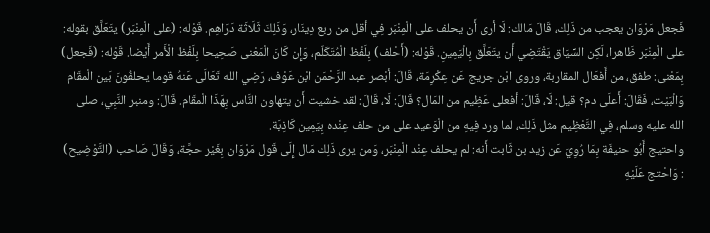فَجعل مَرْوَان يعجب من ذَلِك، قَالَ مَالك: لَا أرى أَن يحلف على الْمِنْبَر فِي أقل من ربع دِينَار، وَذَلِكَ ثَلَاثَة دَرَاهِم. قَوْله: (على الْمِنْبَر) يتَعَلَّق بقوله: على الْمِنْبَر ظَاهرا، لَكِن السِّيَاق يَقْتَضِي أَن يتَعَلَّق بِالْيَمِينِ. قَوْله: (أَحْلف) بِلَفْظ الْمُتَكَلّم، وَإِن كَانَ الْمَعْنى صَحِيحا بِلَفْظ الْأَمر أَيْضا. قَوْله: (فَجعل) بِمَعْنى: طفق، من أَفعَال المقاربة، وروى ابْن جريج عَن عِكْرِمَة، قَالَ: أبْصر عبد الرَّحْمَن ابْن عَوْف، رَضِي الله تَعَالَى عَنهُ قوما يحلفُونَ بَين الْمقَام وَالْبَيْت، فَقَالَ: أَعلَى دم؟ قيل: لَا، قَالَ: أفعلى عَظِيم من المَال؟ قَالَ: لَا، قَالَ: لقد خشيت أَن يتهاون النَّاس بِهَذَا الْمقَام. قَالَ: ومنبر النَّبِي، صلى الله عليه وسلم، فِي التَّعْظِيم مثل ذَلِك، لما ورد فِيهِ من الْوَعيد على من حلف عِنْده بِيَمِين كَاذِبَة.
واحتيج أَبُو حنيفَة بِمَا رُوِيَ عَن زيد بن ثَابت أَنه: لم يحلف عِنْد الْمِنْبَر، وَمن يرى ذَلِك مَال إِلَى قَول مَرْوَان بِغَيْر حجَّة، وَقَالَ صَاحب (التَّوْضِيح) : وَاحْتج عَلَيْهِ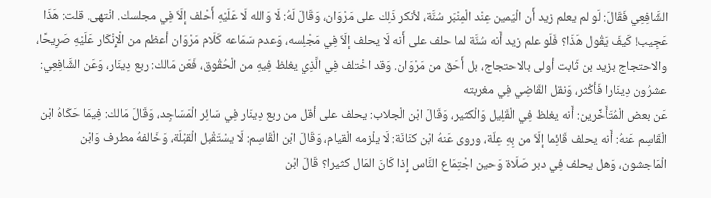الشَّافِعِي فَقَالَ: لَو لم يعلم زيد أَن الْيَمين عِنْد الْمِنْبَر سُنَّة، لأنكر ذَلِك على مَرْوَان، وَقَالَ لَهُ: لَا وَالله لَا عَلَيْهِ أَحْلف إلَاّ فِي مجلسك. انْتهى. قلت: هَذَا عَجِيب! كَيفَ يَقُول هَذَا؟ فَلَو علم زيد أَنه سُنَّة لما حلف على أَنه لَا يحلف إلَاّ فِي مَجْلِسه، وَعدم سَمَاعه كَلَام مَرْوَان أعظم من الْإِنْكَار عَلَيْهِ صَرِيحًا، والاحتجاج بزيد بن ثَابت أولى بالاحتجاج، بل أَحَق من مَرْوَان. وَقد اخْتلف فِي الَّذِي يغلظ فِيهِ من الْحُقُوق، فَعَن مَالك: ربع دِينَار، وَعَن الشَّافِعِي: عشرُون دِينَارا فَأكْثر، وَنقل القَاضِي فِي مغربته
عَن بعض الْمُتَأَخِّرين: أَنه يغلظ فِي الْقَلِيل وَالْكثير، وَقَالَ ابْن الْجلاب: يحلف على أقل من ربع دِينَار فِي سَائِر الْمَسَاجِد، وَقَالَ مَالك: فِيمَا حَكَاهُ ابْن الْقَاسِم عَنهُ: أَنه يحلف قَائِما إلَاّ من بِهِ عِلّة، وروى عَنهُ ابْن كنَانَة: لَا يلْزمه الْقيام، وَقَالَ ابْن الْقَاسِم: لَا يسْتَقْبل الْقبْلَة، وَخَالفهُ مطرف وَابْن الْمَاجشون، وَهل يحلف فِي دبر صَلَاة وَحين اجْتِمَاع النَّاس إِذا كَانَ المَال كثيرا؟ قَالَ ابْن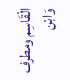الْقَاسِم ومطرف وَابْن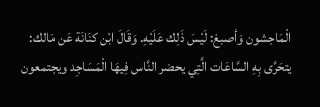الْمَاجشون وَأصبغ: لَيْسَ ذَلِك عَلَيْهِ. وَقَالَ ابْن كنَانَة عَن مَالك: يتحَرَّى بِهِ السَّاعَات الَّتِي يحضر النَّاس فِيهَا الْمَسَاجِد ويجتمعون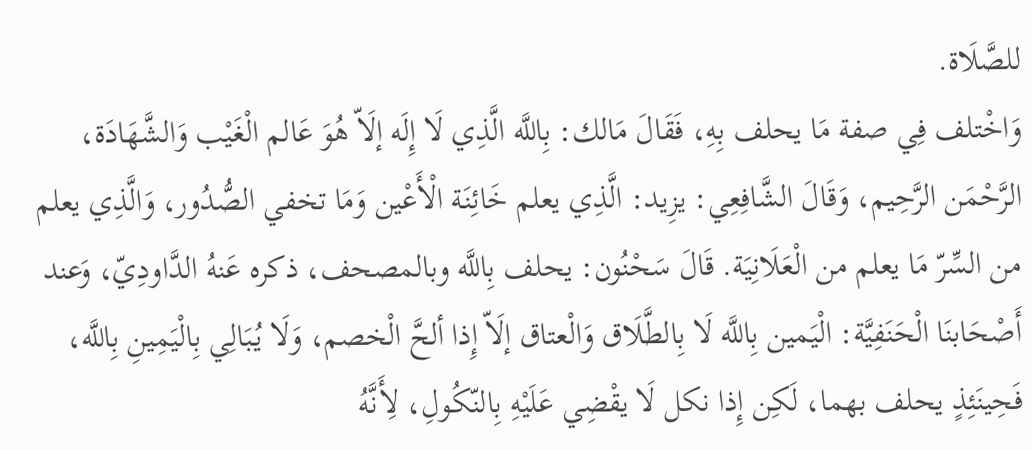للصَّلَاة.
وَاخْتلف فِي صفة مَا يحلف بِهِ، فَقَالَ مَالك: بِاللَّه الَّذِي لَا إِلَه إلَاّ هُوَ عَالم الْغَيْب وَالشَّهَادَة، الرَّحْمَن الرَّحِيم، وَقَالَ الشَّافِعِي: يزِيد: الَّذِي يعلم خَائِنَة الْأَعْين وَمَا تخفي الصُّدُور، وَالَّذِي يعلم من السِّرّ مَا يعلم من الْعَلَانِيَة. قَالَ سَحْنُون: يحلف بِاللَّه وبالمصحف، ذكره عَنهُ الدَّاودِيّ، وَعند أَصْحَابنَا الْحَنَفِيَّة: الْيَمين بِاللَّه لَا بِالطَّلَاق وَالْعتاق إلَاّ إِذا ألحَّ الْخصم، وَلَا يُبَالِي بِالْيَمِينِ بِاللَّه، فَحِينَئِذٍ يحلف بهما، لَكِن إِذا نكل لَا يقْضِي عَلَيْهِ بِالنّكُولِ، لِأَنَّهُ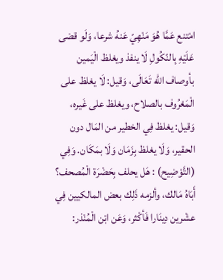امْتنع عَمَّا هُوَ مَنْهِيّ عَنهُ شرعا، وَلَو قضى عَلَيْهِ بِالنّكُولِ لَا ينفذ ويغلظ الْيَمين بأوصاف الله تَعَالَى، وَقيل: لَا يغلظ على الْمَعْرُوف بالصلاح، ويغلظ على غَيره، وَقيل: يغلظ فِي الخطير من المَال دون الحقير، وَلَا يغلظ بِزَمَان وَلَا بمَكَان. وَفِي (التَّوْضِيح) : هَل يحلف بِحَضْرَة الْمُصحف؟ أَبَاهُ مَالك، وألزمه ذَلِك بعض المالكيين فِي عشْرين دِينَارا فَأكْثر، وَعَن ابْن الْمُنْذر: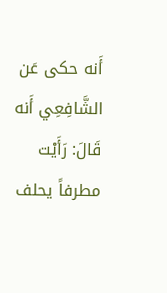أَنه حكى عَن الشَّافِعِي أَنه قَالَ: رَأَيْت مطرفاً يحلف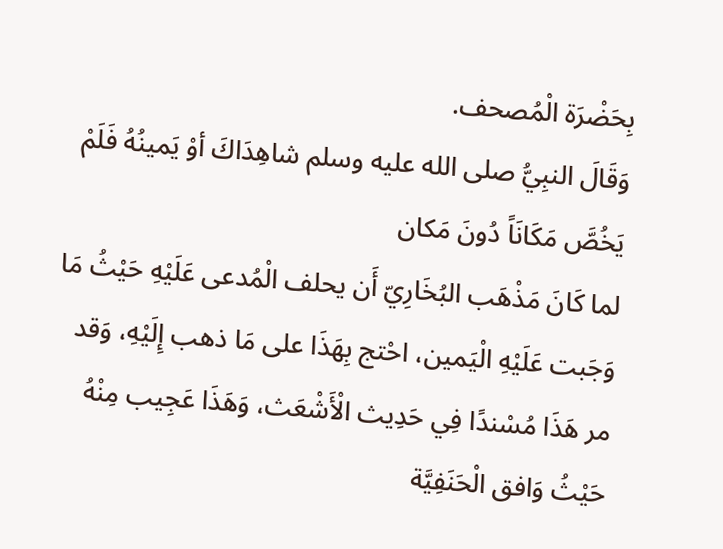بِحَضْرَة الْمُصحف.
وَقَالَ النبِيُّ صلى الله عليه وسلم شاهِدَاكَ أوْ يَمينُهُ فَلَمْ يَخُصَّ مَكَانَاً دُونَ مَكان
لما كَانَ مَذْهَب البُخَارِيّ أَن يحلف الْمُدعى عَلَيْهِ حَيْثُ مَا وَجَبت عَلَيْهِ الْيَمين، احْتج بِهَذَا على مَا ذهب إِلَيْهِ، وَقد مر هَذَا مُسْندًا فِي حَدِيث الْأَشْعَث، وَهَذَا عَجِيب مِنْهُ حَيْثُ وَافق الْحَنَفِيَّة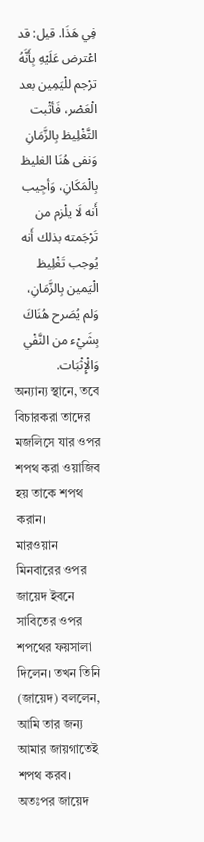فِي هَذَا. قيل: قد اعْترض عَلَيْهِ بِأَنَّهُ ترْجم للْيَمِين بعد الْعَصْر، فَأثْبت التَّغْلِيظ بِالزَّمَانِ وَنفى هُنَا الغليظ بِالْمَكَانِ، وَأجِيب أَنه لَا يلْزم من تَرْجَمته بذلك أَنه يُوجب تَغْلِيظ الْيَمين بِالزَّمَانِ، وَلم يُصَرح هُنَاكَ بِشَيْء من النَّفْي وَالْإِثْبَات.
অন্যান্য স্থানে, তবে বিচারকরা তাদের মজলিসে যার ওপর শপথ করা ওয়াজিব হয় তাকে শপথ করান।
মারওয়ান মিনবারের ওপর জায়েদ ইবনে সাবিতের ওপর শপথের ফয়সালা দিলেন। তখন তিনি (জায়েদ) বললেন, আমি তার জন্য আমার জায়গাতেই শপথ করব। অতঃপর জায়েদ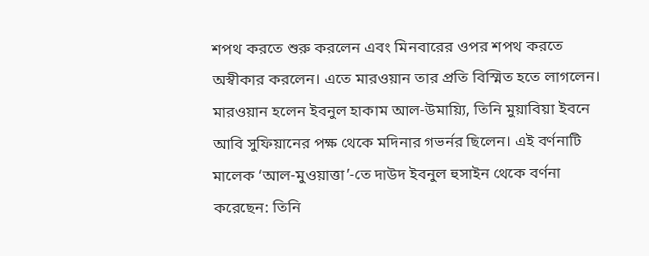শপথ করতে শুরু করলেন এবং মিনবারের ওপর শপথ করতে অস্বীকার করলেন। এতে মারওয়ান তার প্রতি বিস্মিত হতে লাগলেন।
মারওয়ান হলেন ইবনুল হাকাম আল-উমায়্যি, তিনি মুয়াবিয়া ইবনে আবি সুফিয়ানের পক্ষ থেকে মদিনার গভর্নর ছিলেন। এই বর্ণনাটি মালেক ‘আল-মুওয়াত্তা’-তে দাউদ ইবনুল হুসাইন থেকে বর্ণনা করেছেন: তিনি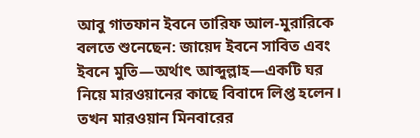আবু গাতফান ইবনে তারিফ আল-মুরারিকে বলতে শুনেছেন: জায়েদ ইবনে সাবিত এবং ইবনে মুতি—অর্থাৎ আব্দুল্লাহ—একটি ঘর নিয়ে মারওয়ানের কাছে বিবাদে লিপ্ত হলেন। তখন মারওয়ান মিনবারের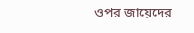ওপর জায়েদের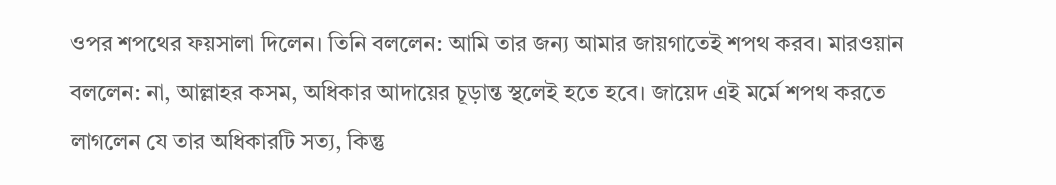ওপর শপথের ফয়সালা দিলেন। তিনি বললেন: আমি তার জন্য আমার জায়গাতেই শপথ করব। মারওয়ান বললেন: না, আল্লাহর কসম, অধিকার আদায়ের চূড়ান্ত স্থলেই হতে হবে। জায়েদ এই মর্মে শপথ করতে লাগলেন যে তার অধিকারটি সত্য, কিন্তু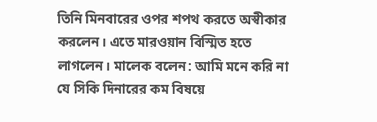তিনি মিনবারের ওপর শপথ করতে অস্বীকার করলেন। এতে মারওয়ান বিস্মিত হতে লাগলেন। মালেক বলেন: আমি মনে করি না যে সিকি দিনারের কম বিষয়ে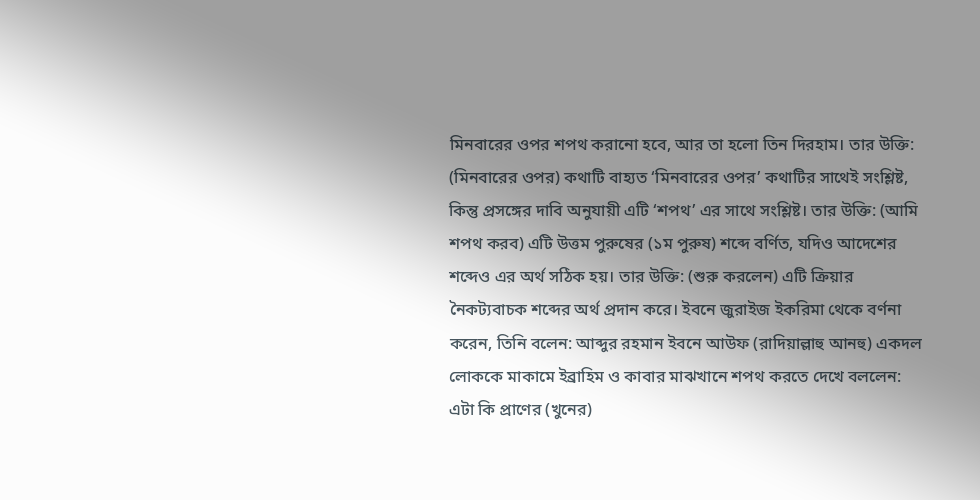মিনবারের ওপর শপথ করানো হবে, আর তা হলো তিন দিরহাম। তার উক্তি: (মিনবারের ওপর) কথাটি বাহ্যত ‘মিনবারের ওপর’ কথাটির সাথেই সংশ্লিষ্ট, কিন্তু প্রসঙ্গের দাবি অনুযায়ী এটি ‘শপথ’ এর সাথে সংশ্লিষ্ট। তার উক্তি: (আমি শপথ করব) এটি উত্তম পুরুষের (১ম পুরুষ) শব্দে বর্ণিত, যদিও আদেশের শব্দেও এর অর্থ সঠিক হয়। তার উক্তি: (শুরু করলেন) এটি ক্রিয়ার নৈকট্যবাচক শব্দের অর্থ প্রদান করে। ইবনে জুরাইজ ইকরিমা থেকে বর্ণনা করেন, তিনি বলেন: আব্দুর রহমান ইবনে আউফ (রাদিয়াল্লাহু আনহু) একদল লোককে মাকামে ইব্রাহিম ও কাবার মাঝখানে শপথ করতে দেখে বললেন: এটা কি প্রাণের (খুনের)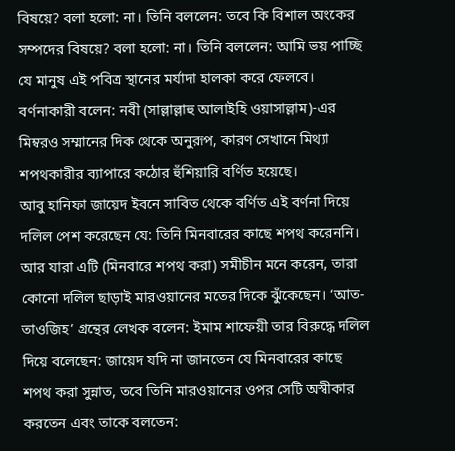বিষয়ে? বলা হলো: না। তিনি বললেন: তবে কি বিশাল অংকের সম্পদের বিষয়ে? বলা হলো: না। তিনি বললেন: আমি ভয় পাচ্ছি যে মানুষ এই পবিত্র স্থানের মর্যাদা হালকা করে ফেলবে। বর্ণনাকারী বলেন: নবী (সাল্লাল্লাহু আলাইহি ওয়াসাল্লাম)-এর মিম্বরও সম্মানের দিক থেকে অনুরূপ, কারণ সেখানে মিথ্যা শপথকারীর ব্যাপারে কঠোর হুঁশিয়ারি বর্ণিত হয়েছে।
আবু হানিফা জায়েদ ইবনে সাবিত থেকে বর্ণিত এই বর্ণনা দিয়ে দলিল পেশ করেছেন যে: তিনি মিনবারের কাছে শপথ করেননি। আর যারা এটি (মিনবারে শপথ করা) সমীচীন মনে করেন, তারা কোনো দলিল ছাড়াই মারওয়ানের মতের দিকে ঝুঁকেছেন। ‘আত-তাওজিহ’ গ্রন্থের লেখক বলেন: ইমাম শাফেয়ী তার বিরুদ্ধে দলিল দিয়ে বলেছেন: জায়েদ যদি না জানতেন যে মিনবারের কাছে শপথ করা সুন্নাত, তবে তিনি মারওয়ানের ওপর সেটি অস্বীকার করতেন এবং তাকে বলতেন: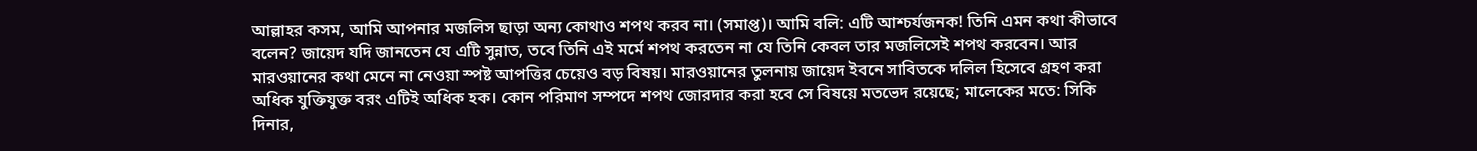আল্লাহর কসম, আমি আপনার মজলিস ছাড়া অন্য কোথাও শপথ করব না। (সমাপ্ত)। আমি বলি: এটি আশ্চর্যজনক! তিনি এমন কথা কীভাবে বলেন? জায়েদ যদি জানতেন যে এটি সুন্নাত, তবে তিনি এই মর্মে শপথ করতেন না যে তিনি কেবল তার মজলিসেই শপথ করবেন। আর মারওয়ানের কথা মেনে না নেওয়া স্পষ্ট আপত্তির চেয়েও বড় বিষয়। মারওয়ানের তুলনায় জায়েদ ইবনে সাবিতকে দলিল হিসেবে গ্রহণ করা অধিক যুক্তিযুক্ত বরং এটিই অধিক হক। কোন পরিমাণ সম্পদে শপথ জোরদার করা হবে সে বিষয়ে মতভেদ রয়েছে; মালেকের মতে: সিকি দিনার,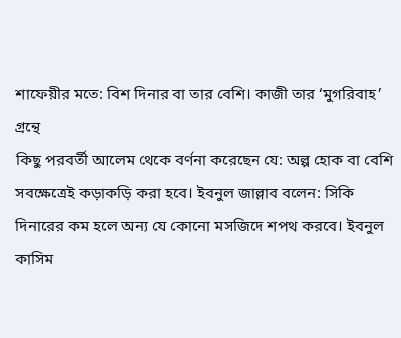শাফেয়ীর মতে: বিশ দিনার বা তার বেশি। কাজী তার ‘মুগরিবাহ’ গ্রন্থে
কিছু পরবর্তী আলেম থেকে বর্ণনা করেছেন যে: অল্প হোক বা বেশি সবক্ষেত্রেই কড়াকড়ি করা হবে। ইবনুল জাল্লাব বলেন: সিকি দিনারের কম হলে অন্য যে কোনো মসজিদে শপথ করবে। ইবনুল কাসিম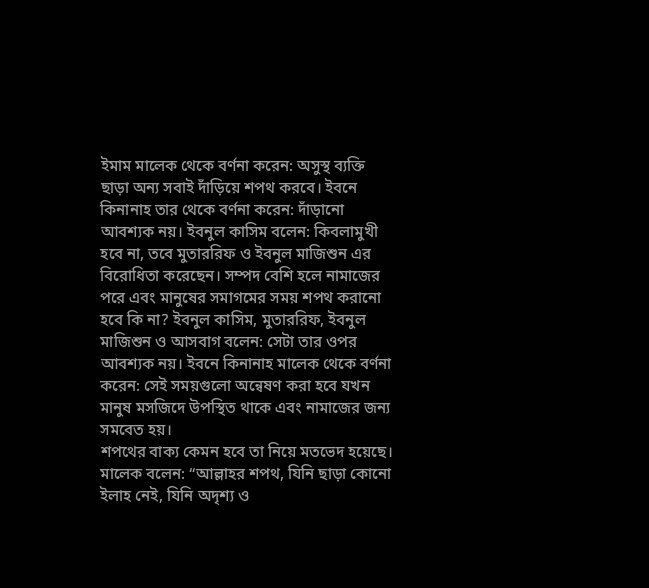ইমাম মালেক থেকে বর্ণনা করেন: অসুস্থ ব্যক্তি ছাড়া অন্য সবাই দাঁড়িয়ে শপথ করবে। ইবনে কিনানাহ তার থেকে বর্ণনা করেন: দাঁড়ানো আবশ্যক নয়। ইবনুল কাসিম বলেন: কিবলামুখী হবে না, তবে মুতাররিফ ও ইবনুল মাজিশুন এর বিরোধিতা করেছেন। সম্পদ বেশি হলে নামাজের পরে এবং মানুষের সমাগমের সময় শপথ করানো হবে কি না? ইবনুল কাসিম, মুতাররিফ, ইবনুল মাজিশুন ও আসবাগ বলেন: সেটা তার ওপর আবশ্যক নয়। ইবনে কিনানাহ মালেক থেকে বর্ণনা করেন: সেই সময়গুলো অন্বেষণ করা হবে যখন মানুষ মসজিদে উপস্থিত থাকে এবং নামাজের জন্য সমবেত হয়।
শপথের বাক্য কেমন হবে তা নিয়ে মতভেদ হয়েছে। মালেক বলেন: “আল্লাহর শপথ, যিনি ছাড়া কোনো ইলাহ নেই, যিনি অদৃশ্য ও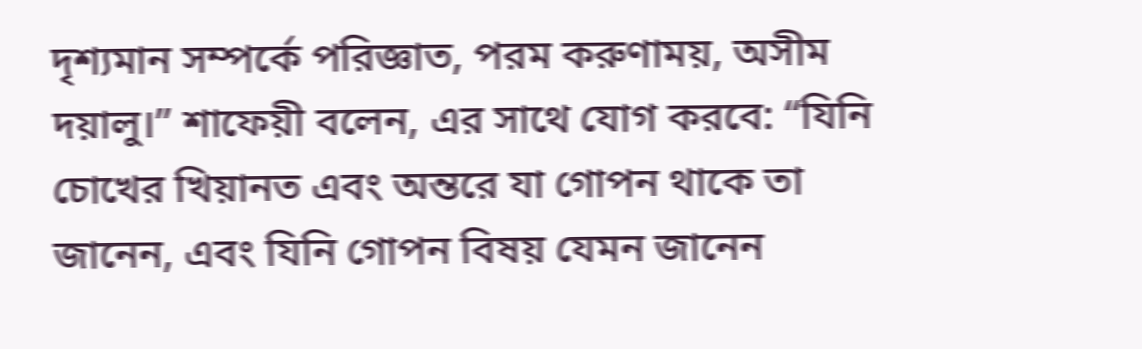দৃশ্যমান সম্পর্কে পরিজ্ঞাত, পরম করুণাময়, অসীম দয়ালু।” শাফেয়ী বলেন, এর সাথে যোগ করবে: “যিনি চোখের খিয়ানত এবং অন্তরে যা গোপন থাকে তা জানেন, এবং যিনি গোপন বিষয় যেমন জানেন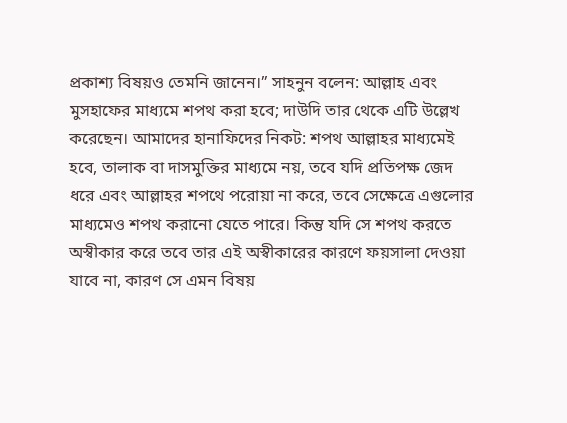প্রকাশ্য বিষয়ও তেমনি জানেন।” সাহনুন বলেন: আল্লাহ এবং মুসহাফের মাধ্যমে শপথ করা হবে; দাউদি তার থেকে এটি উল্লেখ করেছেন। আমাদের হানাফিদের নিকট: শপথ আল্লাহর মাধ্যমেই হবে, তালাক বা দাসমুক্তির মাধ্যমে নয়, তবে যদি প্রতিপক্ষ জেদ ধরে এবং আল্লাহর শপথে পরোয়া না করে, তবে সেক্ষেত্রে এগুলোর মাধ্যমেও শপথ করানো যেতে পারে। কিন্তু যদি সে শপথ করতে অস্বীকার করে তবে তার এই অস্বীকারের কারণে ফয়সালা দেওয়া যাবে না, কারণ সে এমন বিষয়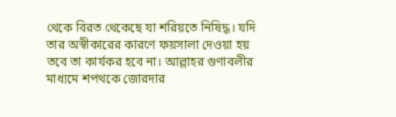থেকে বিরত থেকেছে যা শরিয়তে নিষিদ্ধ। যদি তার অস্বীকারের কারণে ফয়সালা দেওয়া হয় তবে তা কার্যকর হবে না। আল্লাহর গুণাবলীর মাধ্যমে শপথকে জোরদার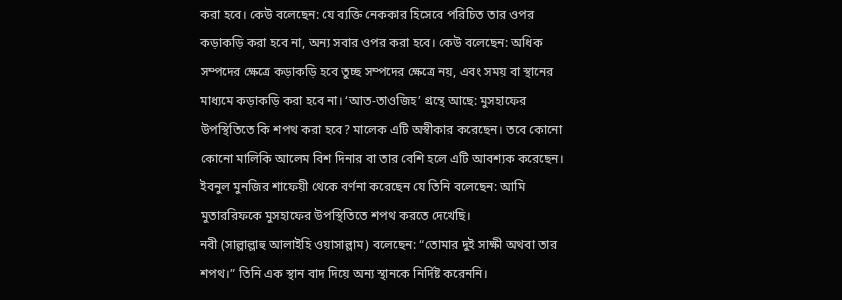করা হবে। কেউ বলেছেন: যে ব্যক্তি নেককার হিসেবে পরিচিত তার ওপর কড়াকড়ি করা হবে না, অন্য সবার ওপর করা হবে। কেউ বলেছেন: অধিক সম্পদের ক্ষেত্রে কড়াকড়ি হবে তুচ্ছ সম্পদের ক্ষেত্রে নয়, এবং সময় বা স্থানের মাধ্যমে কড়াকড়ি করা হবে না। ‘আত-তাওজিহ’ গ্রন্থে আছে: মুসহাফের উপস্থিতিতে কি শপথ করা হবে? মালেক এটি অস্বীকার করেছেন। তবে কোনো কোনো মালিকি আলেম বিশ দিনার বা তার বেশি হলে এটি আবশ্যক করেছেন। ইবনুল মুনজির শাফেয়ী থেকে বর্ণনা করেছেন যে তিনি বলেছেন: আমি মুতাররিফকে মুসহাফের উপস্থিতিতে শপথ করতে দেখেছি।
নবী (সাল্লাল্লাহু আলাইহি ওয়াসাল্লাম) বলেছেন: “তোমার দুই সাক্ষী অথবা তার শপথ।” তিনি এক স্থান বাদ দিয়ে অন্য স্থানকে নির্দিষ্ট করেননি।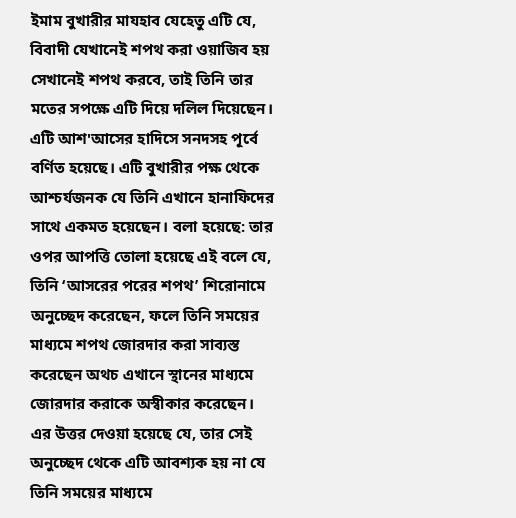ইমাম বুখারীর মাযহাব যেহেতু এটি যে, বিবাদী যেখানেই শপথ করা ওয়াজিব হয় সেখানেই শপথ করবে, তাই তিনি তার মতের সপক্ষে এটি দিয়ে দলিল দিয়েছেন। এটি আশ'আসের হাদিসে সনদসহ পূর্বে বর্ণিত হয়েছে। এটি বুখারীর পক্ষ থেকে আশ্চর্যজনক যে তিনি এখানে হানাফিদের সাথে একমত হয়েছেন। বলা হয়েছে: তার ওপর আপত্তি তোলা হয়েছে এই বলে যে, তিনি ‘আসরের পরের শপথ’ শিরোনামে অনুচ্ছেদ করেছেন, ফলে তিনি সময়ের মাধ্যমে শপথ জোরদার করা সাব্যস্ত করেছেন অথচ এখানে স্থানের মাধ্যমে জোরদার করাকে অস্বীকার করেছেন। এর উত্তর দেওয়া হয়েছে যে, তার সেই অনুচ্ছেদ থেকে এটি আবশ্যক হয় না যে তিনি সময়ের মাধ্যমে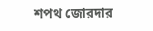শপথ জোরদার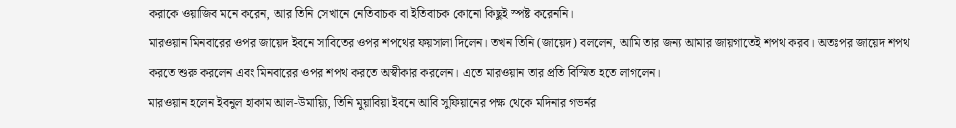করাকে ওয়াজিব মনে করেন, আর তিনি সেখানে নেতিবাচক বা ইতিবাচক কোনো কিছুই স্পষ্ট করেননি।
মারওয়ান মিনবারের ওপর জায়েদ ইবনে সাবিতের ওপর শপথের ফয়সালা দিলেন। তখন তিনি (জায়েদ) বললেন, আমি তার জন্য আমার জায়গাতেই শপথ করব। অতঃপর জায়েদ শপথ করতে শুরু করলেন এবং মিনবারের ওপর শপথ করতে অস্বীকার করলেন। এতে মারওয়ান তার প্রতি বিস্মিত হতে লাগলেন।
মারওয়ান হলেন ইবনুল হাকাম আল-উমায়্যি, তিনি মুয়াবিয়া ইবনে আবি সুফিয়ানের পক্ষ থেকে মদিনার গভর্নর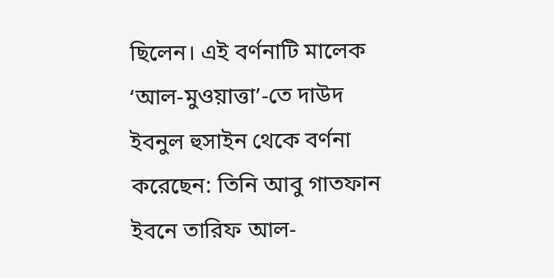ছিলেন। এই বর্ণনাটি মালেক ‘আল-মুওয়াত্তা’-তে দাউদ ইবনুল হুসাইন থেকে বর্ণনা করেছেন: তিনি আবু গাতফান ইবনে তারিফ আল-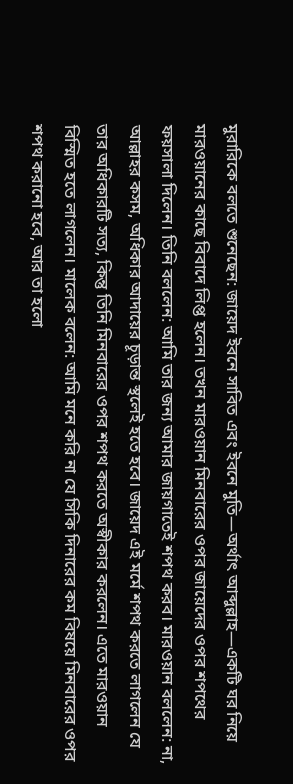মুরারিকে বলতে শুনেছেন: জায়েদ ইবনে সাবিত এবং ইবনে মুতি—অর্থাৎ আব্দুল্লাহ—একটি ঘর নিয়ে মারওয়ানের কাছে বিবাদে লিপ্ত হলেন। তখন মারওয়ান মিনবারের ওপর জায়েদের ওপর শপথের ফয়সালা দিলেন। তিনি বললেন: আমি তার জন্য আমার জায়গাতেই শপথ করব। মারওয়ান বললেন: না, আল্লাহর কসম, অধিকার আদায়ের চূড়ান্ত স্থলেই হতে হবে। জায়েদ এই মর্মে শপথ করতে লাগলেন যে তার অধিকারটি সত্য, কিন্তু তিনি মিনবারের ওপর শপথ করতে অস্বীকার করলেন। এতে মারওয়ান বিস্মিত হতে লাগলেন। মালেক বলেন: আমি মনে করি না যে সিকি দিনারের কম বিষয়ে মিনবারের ওপর শপথ করানো হবে, আর তা হলো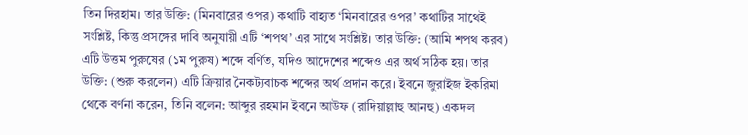তিন দিরহাম। তার উক্তি: (মিনবারের ওপর) কথাটি বাহ্যত ‘মিনবারের ওপর’ কথাটির সাথেই সংশ্লিষ্ট, কিন্তু প্রসঙ্গের দাবি অনুযায়ী এটি ‘শপথ’ এর সাথে সংশ্লিষ্ট। তার উক্তি: (আমি শপথ করব) এটি উত্তম পুরুষের (১ম পুরুষ) শব্দে বর্ণিত, যদিও আদেশের শব্দেও এর অর্থ সঠিক হয়। তার উক্তি: (শুরু করলেন) এটি ক্রিয়ার নৈকট্যবাচক শব্দের অর্থ প্রদান করে। ইবনে জুরাইজ ইকরিমা থেকে বর্ণনা করেন, তিনি বলেন: আব্দুর রহমান ইবনে আউফ (রাদিয়াল্লাহু আনহু) একদল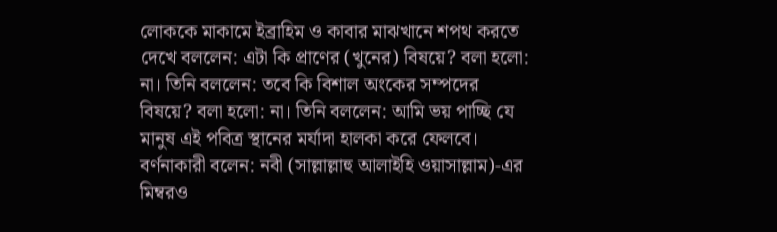লোককে মাকামে ইব্রাহিম ও কাবার মাঝখানে শপথ করতে দেখে বললেন: এটা কি প্রাণের (খুনের) বিষয়ে? বলা হলো: না। তিনি বললেন: তবে কি বিশাল অংকের সম্পদের বিষয়ে? বলা হলো: না। তিনি বললেন: আমি ভয় পাচ্ছি যে মানুষ এই পবিত্র স্থানের মর্যাদা হালকা করে ফেলবে। বর্ণনাকারী বলেন: নবী (সাল্লাল্লাহু আলাইহি ওয়াসাল্লাম)-এর মিম্বরও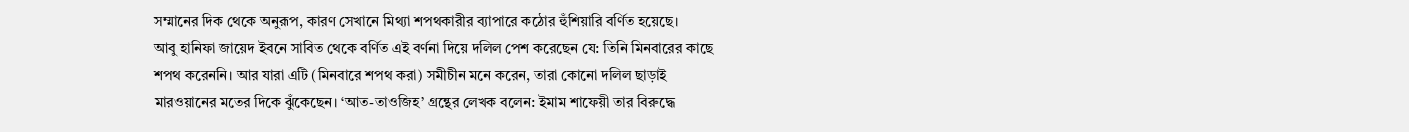সম্মানের দিক থেকে অনুরূপ, কারণ সেখানে মিথ্যা শপথকারীর ব্যাপারে কঠোর হুঁশিয়ারি বর্ণিত হয়েছে।
আবু হানিফা জায়েদ ইবনে সাবিত থেকে বর্ণিত এই বর্ণনা দিয়ে দলিল পেশ করেছেন যে: তিনি মিনবারের কাছে শপথ করেননি। আর যারা এটি (মিনবারে শপথ করা) সমীচীন মনে করেন, তারা কোনো দলিল ছাড়াই মারওয়ানের মতের দিকে ঝুঁকেছেন। ‘আত-তাওজিহ’ গ্রন্থের লেখক বলেন: ইমাম শাফেয়ী তার বিরুদ্ধে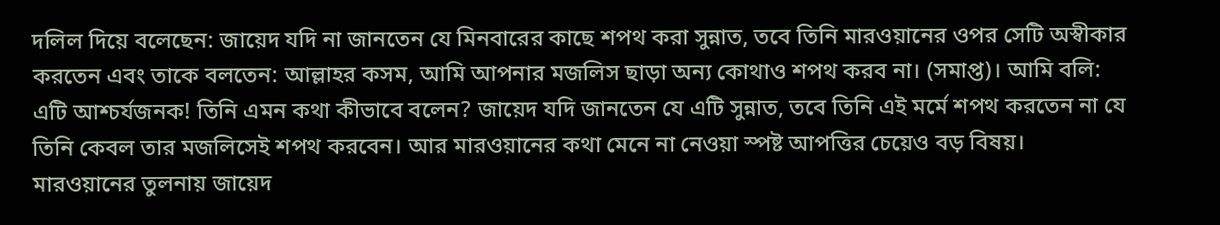দলিল দিয়ে বলেছেন: জায়েদ যদি না জানতেন যে মিনবারের কাছে শপথ করা সুন্নাত, তবে তিনি মারওয়ানের ওপর সেটি অস্বীকার করতেন এবং তাকে বলতেন: আল্লাহর কসম, আমি আপনার মজলিস ছাড়া অন্য কোথাও শপথ করব না। (সমাপ্ত)। আমি বলি: এটি আশ্চর্যজনক! তিনি এমন কথা কীভাবে বলেন? জায়েদ যদি জানতেন যে এটি সুন্নাত, তবে তিনি এই মর্মে শপথ করতেন না যে তিনি কেবল তার মজলিসেই শপথ করবেন। আর মারওয়ানের কথা মেনে না নেওয়া স্পষ্ট আপত্তির চেয়েও বড় বিষয়। মারওয়ানের তুলনায় জায়েদ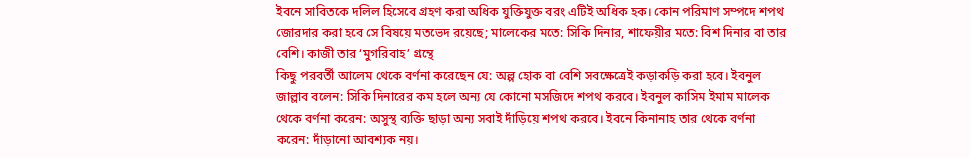ইবনে সাবিতকে দলিল হিসেবে গ্রহণ করা অধিক যুক্তিযুক্ত বরং এটিই অধিক হক। কোন পরিমাণ সম্পদে শপথ জোরদার করা হবে সে বিষয়ে মতভেদ রয়েছে; মালেকের মতে: সিকি দিনার, শাফেয়ীর মতে: বিশ দিনার বা তার বেশি। কাজী তার ‘মুগরিবাহ’ গ্রন্থে
কিছু পরবর্তী আলেম থেকে বর্ণনা করেছেন যে: অল্প হোক বা বেশি সবক্ষেত্রেই কড়াকড়ি করা হবে। ইবনুল জাল্লাব বলেন: সিকি দিনারের কম হলে অন্য যে কোনো মসজিদে শপথ করবে। ইবনুল কাসিম ইমাম মালেক থেকে বর্ণনা করেন: অসুস্থ ব্যক্তি ছাড়া অন্য সবাই দাঁড়িয়ে শপথ করবে। ইবনে কিনানাহ তার থেকে বর্ণনা করেন: দাঁড়ানো আবশ্যক নয়।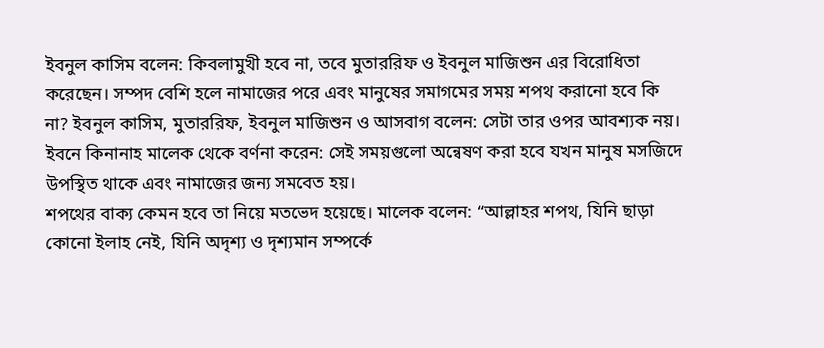ইবনুল কাসিম বলেন: কিবলামুখী হবে না, তবে মুতাররিফ ও ইবনুল মাজিশুন এর বিরোধিতা করেছেন। সম্পদ বেশি হলে নামাজের পরে এবং মানুষের সমাগমের সময় শপথ করানো হবে কি না? ইবনুল কাসিম, মুতাররিফ, ইবনুল মাজিশুন ও আসবাগ বলেন: সেটা তার ওপর আবশ্যক নয়। ইবনে কিনানাহ মালেক থেকে বর্ণনা করেন: সেই সময়গুলো অন্বেষণ করা হবে যখন মানুষ মসজিদে উপস্থিত থাকে এবং নামাজের জন্য সমবেত হয়।
শপথের বাক্য কেমন হবে তা নিয়ে মতভেদ হয়েছে। মালেক বলেন: “আল্লাহর শপথ, যিনি ছাড়া কোনো ইলাহ নেই, যিনি অদৃশ্য ও দৃশ্যমান সম্পর্কে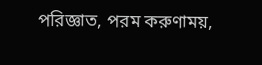পরিজ্ঞাত, পরম করুণাময়,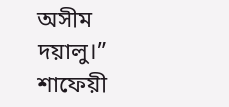অসীম দয়ালু।” শাফেয়ী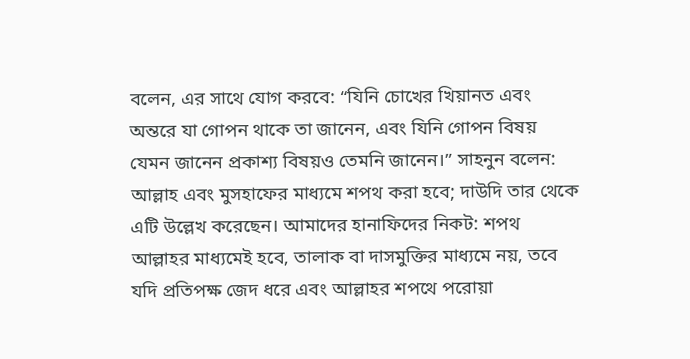বলেন, এর সাথে যোগ করবে: “যিনি চোখের খিয়ানত এবং অন্তরে যা গোপন থাকে তা জানেন, এবং যিনি গোপন বিষয় যেমন জানেন প্রকাশ্য বিষয়ও তেমনি জানেন।” সাহনুন বলেন: আল্লাহ এবং মুসহাফের মাধ্যমে শপথ করা হবে; দাউদি তার থেকে এটি উল্লেখ করেছেন। আমাদের হানাফিদের নিকট: শপথ আল্লাহর মাধ্যমেই হবে, তালাক বা দাসমুক্তির মাধ্যমে নয়, তবে যদি প্রতিপক্ষ জেদ ধরে এবং আল্লাহর শপথে পরোয়া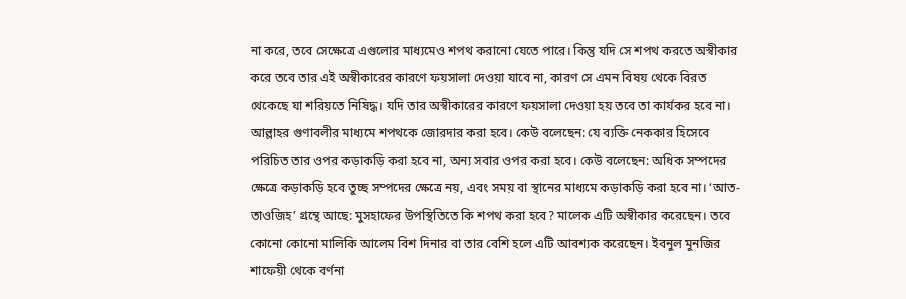না করে, তবে সেক্ষেত্রে এগুলোর মাধ্যমেও শপথ করানো যেতে পারে। কিন্তু যদি সে শপথ করতে অস্বীকার করে তবে তার এই অস্বীকারের কারণে ফয়সালা দেওয়া যাবে না, কারণ সে এমন বিষয় থেকে বিরত থেকেছে যা শরিয়তে নিষিদ্ধ। যদি তার অস্বীকারের কারণে ফয়সালা দেওয়া হয় তবে তা কার্যকর হবে না। আল্লাহর গুণাবলীর মাধ্যমে শপথকে জোরদার করা হবে। কেউ বলেছেন: যে ব্যক্তি নেককার হিসেবে পরিচিত তার ওপর কড়াকড়ি করা হবে না, অন্য সবার ওপর করা হবে। কেউ বলেছেন: অধিক সম্পদের ক্ষেত্রে কড়াকড়ি হবে তুচ্ছ সম্পদের ক্ষেত্রে নয়, এবং সময় বা স্থানের মাধ্যমে কড়াকড়ি করা হবে না। ‘আত-তাওজিহ’ গ্রন্থে আছে: মুসহাফের উপস্থিতিতে কি শপথ করা হবে? মালেক এটি অস্বীকার করেছেন। তবে কোনো কোনো মালিকি আলেম বিশ দিনার বা তার বেশি হলে এটি আবশ্যক করেছেন। ইবনুল মুনজির শাফেয়ী থেকে বর্ণনা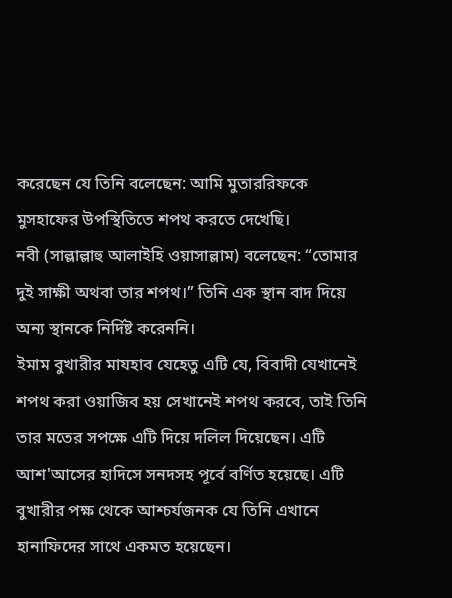করেছেন যে তিনি বলেছেন: আমি মুতাররিফকে মুসহাফের উপস্থিতিতে শপথ করতে দেখেছি।
নবী (সাল্লাল্লাহু আলাইহি ওয়াসাল্লাম) বলেছেন: “তোমার দুই সাক্ষী অথবা তার শপথ।” তিনি এক স্থান বাদ দিয়ে অন্য স্থানকে নির্দিষ্ট করেননি।
ইমাম বুখারীর মাযহাব যেহেতু এটি যে, বিবাদী যেখানেই শপথ করা ওয়াজিব হয় সেখানেই শপথ করবে, তাই তিনি তার মতের সপক্ষে এটি দিয়ে দলিল দিয়েছেন। এটি আশ'আসের হাদিসে সনদসহ পূর্বে বর্ণিত হয়েছে। এটি বুখারীর পক্ষ থেকে আশ্চর্যজনক যে তিনি এখানে হানাফিদের সাথে একমত হয়েছেন।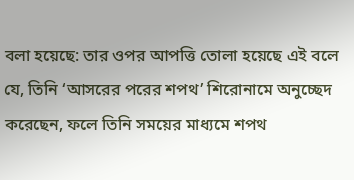বলা হয়েছে: তার ওপর আপত্তি তোলা হয়েছে এই বলে যে, তিনি ‘আসরের পরের শপথ’ শিরোনামে অনুচ্ছেদ করেছেন, ফলে তিনি সময়ের মাধ্যমে শপথ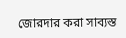জোরদার করা সাব্যস্ত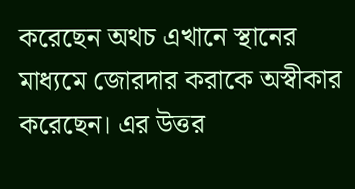করেছেন অথচ এখানে স্থানের মাধ্যমে জোরদার করাকে অস্বীকার করেছেন। এর উত্তর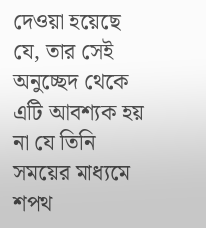দেওয়া হয়েছে যে, তার সেই অনুচ্ছেদ থেকে এটি আবশ্যক হয় না যে তিনি সময়ের মাধ্যমে শপথ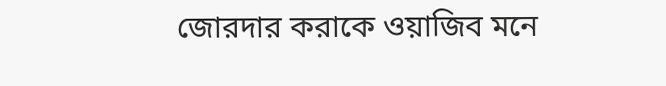জোরদার করাকে ওয়াজিব মনে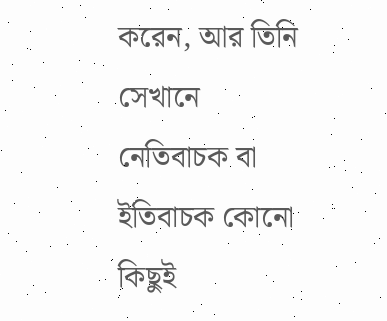করেন, আর তিনি সেখানে নেতিবাচক বা ইতিবাচক কোনো কিছুই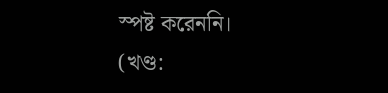স্পষ্ট করেননি।
(খণ্ড: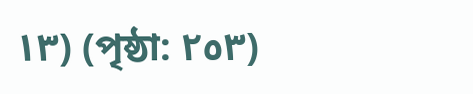١٣) (পৃষ্ঠা: ٢٥٣)